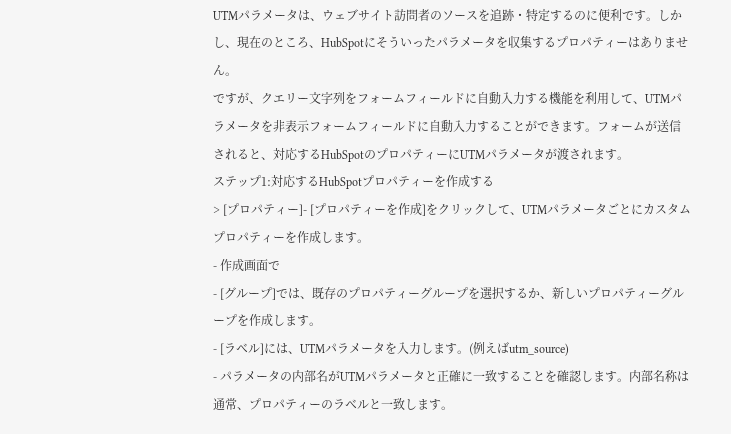UTMパラメータは、ウェブサイト訪問者のソースを追跡・特定するのに便利です。しかし、現在のところ、HubSpotにそういったパラメータを収集するプロパティーはありません。
ですが、クエリー文字列をフォームフィールドに自動入力する機能を利用して、UTMパラメータを非表示フォームフィールドに自動入力することができます。フォームが送信されると、対応するHubSpotのプロパティーにUTMパラメータが渡されます。
ステップ1:対応するHubSpotプロパティーを作成する
> [プロパティー]- [プロパティーを作成]をクリックして、UTMパラメータごとにカスタムプロパティーを作成します。
- 作成画面で
- [グループ]では、既存のプロパティーグループを選択するか、新しいプロパティーグループを作成します。
- [ラベル]には、UTMパラメータを入力します。(例えばutm_source)
- パラメータの内部名がUTMパラメータと正確に一致することを確認します。内部名称は通常、プロパティーのラベルと一致します。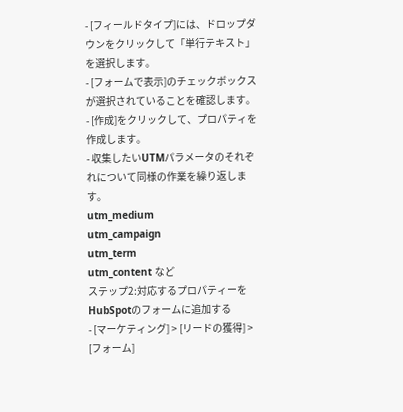- [フィールドタイプ]には、ドロップダウンをクリックして「単行テキスト」を選択します。
- [フォームで表示]のチェックボックスが選択されていることを確認します。
- [作成]をクリックして、プロパティを作成します。
- 収集したいUTMパラメータのそれぞれについて同様の作業を繰り返します。
utm_medium
utm_campaign
utm_term
utm_content など
ステップ2:対応するプロパティーをHubSpotのフォームに追加する
- [マーケティング] > [リードの獲得] > [フォーム]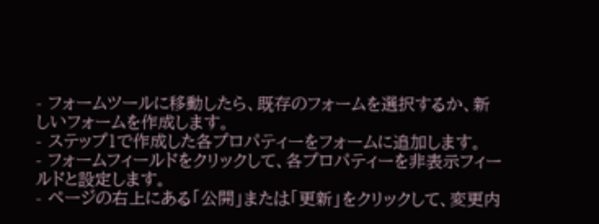- フォームツールに移動したら、既存のフォームを選択するか、新しいフォームを作成します。
- ステップ1で作成した各プロパティーをフォームに追加します。
- フォームフィールドをクリックして、各プロパティーを非表示フィールドと設定します。
- ページの右上にある「公開」または「更新」をクリックして、変更内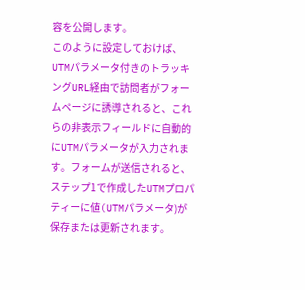容を公開します。
このように設定しておけば、UTMパラメータ付きのトラッキングURL経由で訪問者がフォームページに誘導されると、これらの非表示フィールドに自動的にUTMパラメータが入力されます。フォームが送信されると、ステップ1で作成したUTMプロパティーに値(UTMパラメータ)が保存または更新されます。